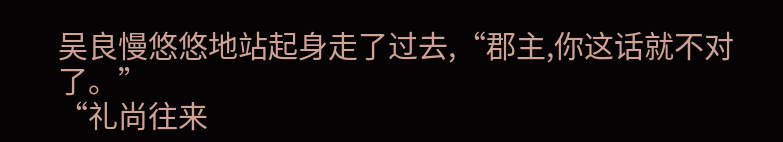吴良慢悠悠地站起身走了过去,“郡主,你这话就不对了。”
“礼尚往来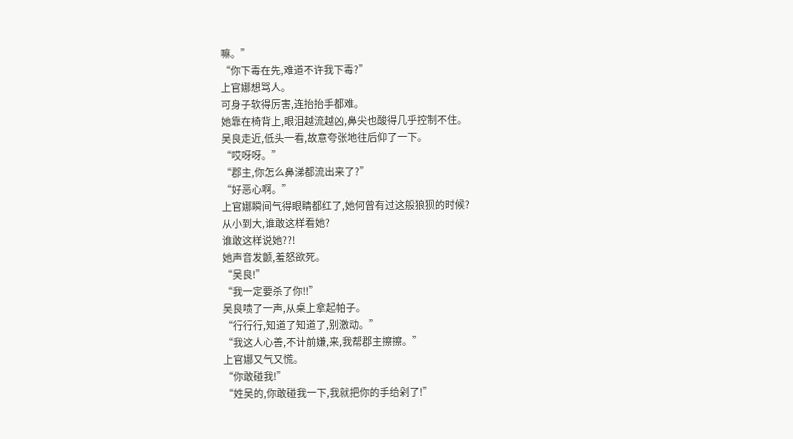嘛。”
“你下毒在先,难道不许我下毒?”
上官娜想骂人。
可身子软得厉害,连抬抬手都难。
她靠在椅背上,眼泪越流越凶,鼻尖也酸得几乎控制不住。
吴良走近,低头一看,故意夸张地往后仰了一下。
“哎呀呀。”
“郡主,你怎么鼻涕都流出来了?”
“好恶心啊。”
上官娜瞬间气得眼睛都红了,她何曾有过这般狼狈的时候?
从小到大,谁敢这样看她?
谁敢这样说她??!
她声音发颤,羞怒欲死。
“吴良!”
“我一定要杀了你!!”
吴良啧了一声,从桌上拿起帕子。
“行行行,知道了知道了,别激动。”
“我这人心善,不计前嫌,来,我帮郡主擦擦。”
上官娜又气又慌。
“你敢碰我!”
“姓吴的,你敢碰我一下,我就把你的手给剁了!”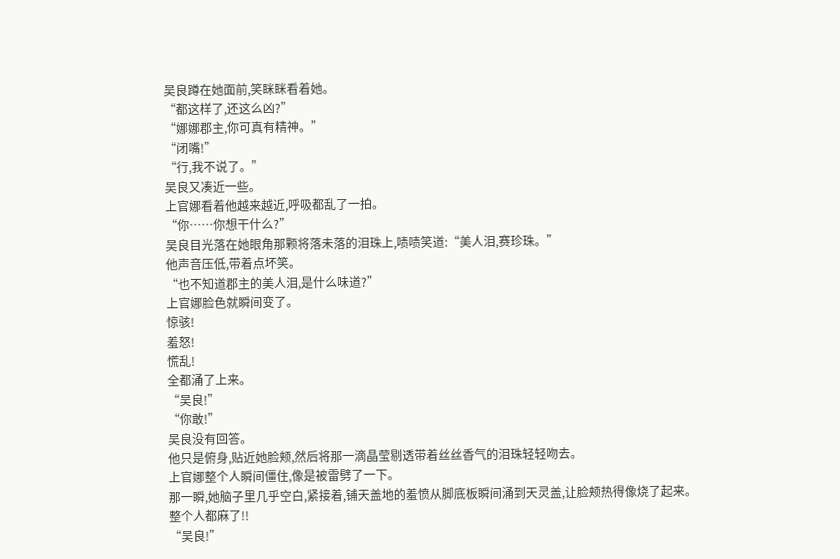吴良蹲在她面前,笑眯眯看着她。
“都这样了,还这么凶?”
“娜娜郡主,你可真有精神。”
“闭嘴!”
“行,我不说了。”
吴良又凑近一些。
上官娜看着他越来越近,呼吸都乱了一拍。
“你……你想干什么?”
吴良目光落在她眼角那颗将落未落的泪珠上,啧啧笑道:“美人泪,赛珍珠。”
他声音压低,带着点坏笑。
“也不知道郡主的美人泪,是什么味道?”
上官娜脸色就瞬间变了。
惊骇!
羞怒!
慌乱!
全都涌了上来。
“吴良!”
“你敢!”
吴良没有回答。
他只是俯身,贴近她脸颊,然后将那一滴晶莹剔透带着丝丝香气的泪珠轻轻吻去。
上官娜整个人瞬间僵住,像是被雷劈了一下。
那一瞬,她脑子里几乎空白,紧接着,铺天盖地的羞愤从脚底板瞬间涌到天灵盖,让脸颊热得像烧了起来。
整个人都麻了!!
“吴良!”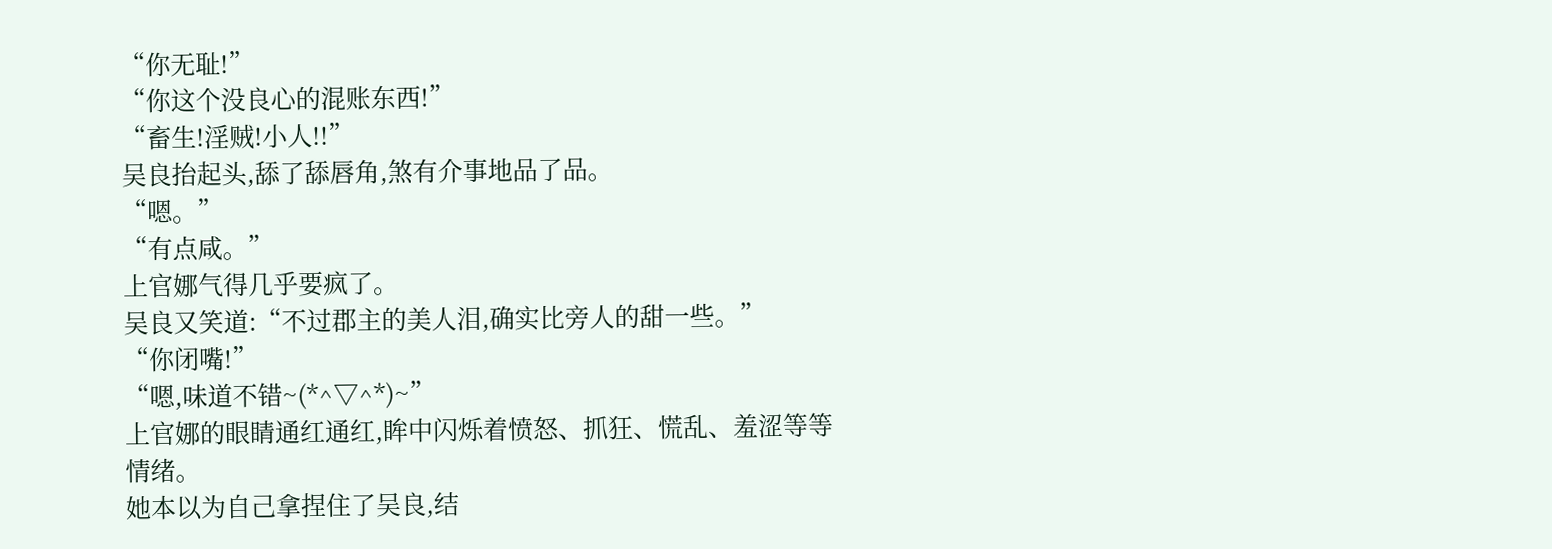“你无耻!”
“你这个没良心的混账东西!”
“畜生!淫贼!小人!!”
吴良抬起头,舔了舔唇角,煞有介事地品了品。
“嗯。”
“有点咸。”
上官娜气得几乎要疯了。
吴良又笑道:“不过郡主的美人泪,确实比旁人的甜一些。”
“你闭嘴!”
“嗯,味道不错~(*^▽^*)~”
上官娜的眼睛通红通红,眸中闪烁着愤怒、抓狂、慌乱、羞涩等等情绪。
她本以为自己拿捏住了吴良,结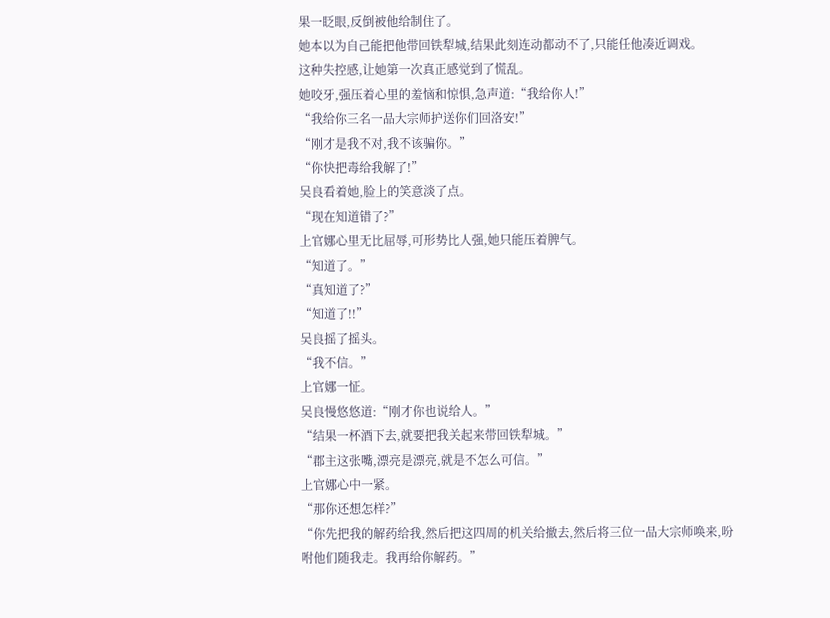果一眨眼,反倒被他给制住了。
她本以为自己能把他带回铁犁城,结果此刻连动都动不了,只能任他凑近调戏。
这种失控感,让她第一次真正感觉到了慌乱。
她咬牙,强压着心里的羞恼和惊惧,急声道:“我给你人!”
“我给你三名一品大宗师护送你们回洛安!”
“刚才是我不对,我不该骗你。”
“你快把毒给我解了!”
吴良看着她,脸上的笑意淡了点。
“现在知道错了?”
上官娜心里无比屈辱,可形势比人强,她只能压着脾气。
“知道了。”
“真知道了?”
“知道了!!”
吴良摇了摇头。
“我不信。”
上官娜一怔。
吴良慢悠悠道:“刚才你也说给人。”
“结果一杯酒下去,就要把我关起来带回铁犁城。”
“郡主这张嘴,漂亮是漂亮,就是不怎么可信。”
上官娜心中一紧。
“那你还想怎样?”
“你先把我的解药给我,然后把这四周的机关给撤去,然后将三位一品大宗师唤来,吩咐他们随我走。我再给你解药。”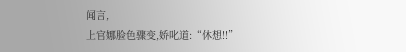闻言,
上官娜脸色骤变,娇叱道:“休想!!”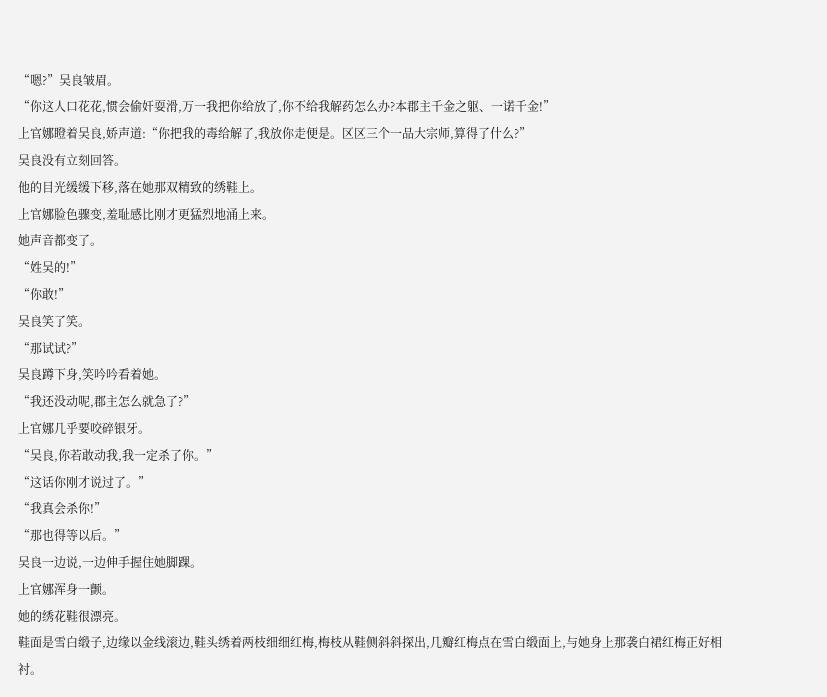“嗯?”吴良皱眉。
“你这人口花花,惯会偷奸耍滑,万一我把你给放了,你不给我解药怎么办?本郡主千金之躯、一诺千金!”
上官娜瞪着吴良,娇声道:“你把我的毒给解了,我放你走便是。区区三个一品大宗师,算得了什么?”
吴良没有立刻回答。
他的目光缓缓下移,落在她那双精致的绣鞋上。
上官娜脸色骤变,羞耻感比刚才更猛烈地涌上来。
她声音都变了。
“姓吴的!”
“你敢!”
吴良笑了笑。
“那试试?”
吴良蹲下身,笑吟吟看着她。
“我还没动呢,郡主怎么就急了?”
上官娜几乎要咬碎银牙。
“吴良,你若敢动我,我一定杀了你。”
“这话你刚才说过了。”
“我真会杀你!”
“那也得等以后。”
吴良一边说,一边伸手握住她脚踝。
上官娜浑身一颤。
她的绣花鞋很漂亮。
鞋面是雪白缎子,边缘以金线滚边,鞋头绣着两枝细细红梅,梅枝从鞋侧斜斜探出,几瓣红梅点在雪白缎面上,与她身上那袭白裙红梅正好相衬。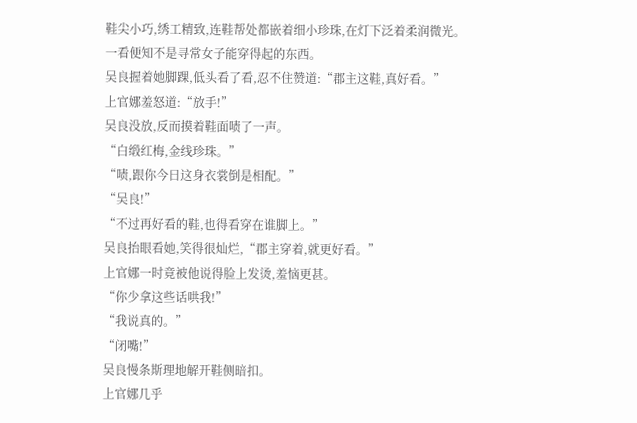鞋尖小巧,绣工精致,连鞋帮处都嵌着细小珍珠,在灯下泛着柔润微光。
一看便知不是寻常女子能穿得起的东西。
吴良握着她脚踝,低头看了看,忍不住赞道:“郡主这鞋,真好看。”
上官娜羞怒道:“放手!”
吴良没放,反而摸着鞋面啧了一声。
“白缎红梅,金线珍珠。”
“啧,跟你今日这身衣裳倒是相配。”
“吴良!”
“不过再好看的鞋,也得看穿在谁脚上。”
吴良抬眼看她,笑得很灿烂,“郡主穿着,就更好看。”
上官娜一时竟被他说得脸上发烫,羞恼更甚。
“你少拿这些话哄我!”
“我说真的。”
“闭嘴!”
吴良慢条斯理地解开鞋侧暗扣。
上官娜几乎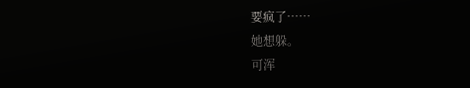要疯了……
她想躲。
可浑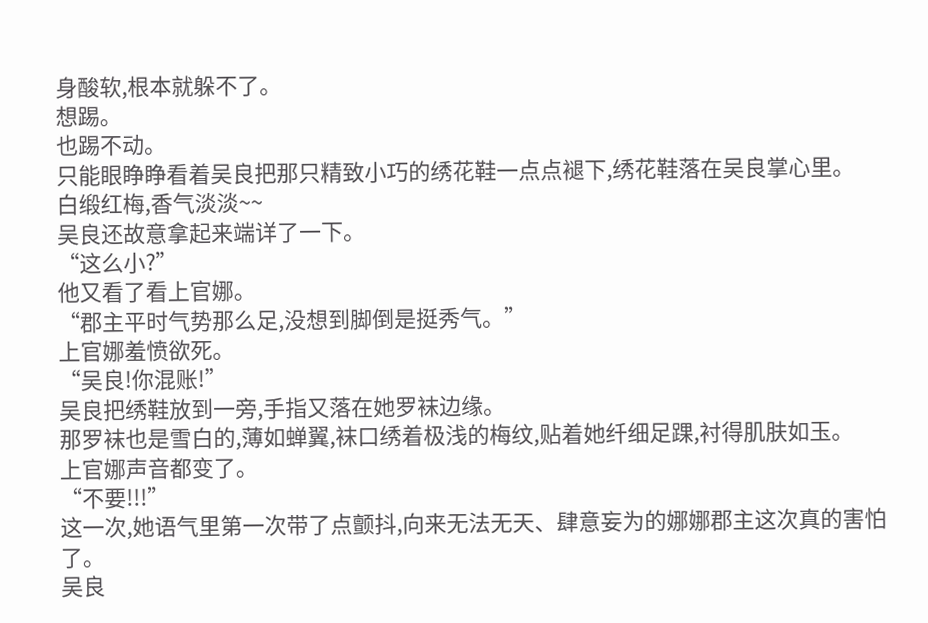身酸软,根本就躲不了。
想踢。
也踢不动。
只能眼睁睁看着吴良把那只精致小巧的绣花鞋一点点褪下,绣花鞋落在吴良掌心里。
白缎红梅,香气淡淡~~
吴良还故意拿起来端详了一下。
“这么小?”
他又看了看上官娜。
“郡主平时气势那么足,没想到脚倒是挺秀气。”
上官娜羞愤欲死。
“吴良!你混账!”
吴良把绣鞋放到一旁,手指又落在她罗袜边缘。
那罗袜也是雪白的,薄如蝉翼,袜口绣着极浅的梅纹,贴着她纤细足踝,衬得肌肤如玉。
上官娜声音都变了。
“不要!!!”
这一次,她语气里第一次带了点颤抖,向来无法无天、肆意妄为的娜娜郡主这次真的害怕了。
吴良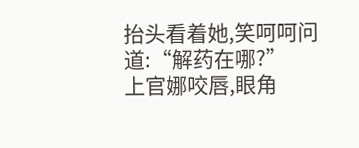抬头看着她,笑呵呵问道:“解药在哪?”
上官娜咬唇,眼角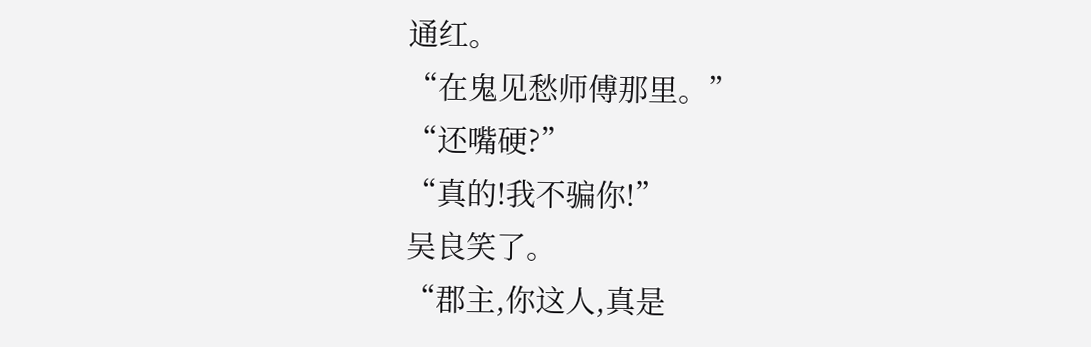通红。
“在鬼见愁师傅那里。”
“还嘴硬?”
“真的!我不骗你!”
吴良笑了。
“郡主,你这人,真是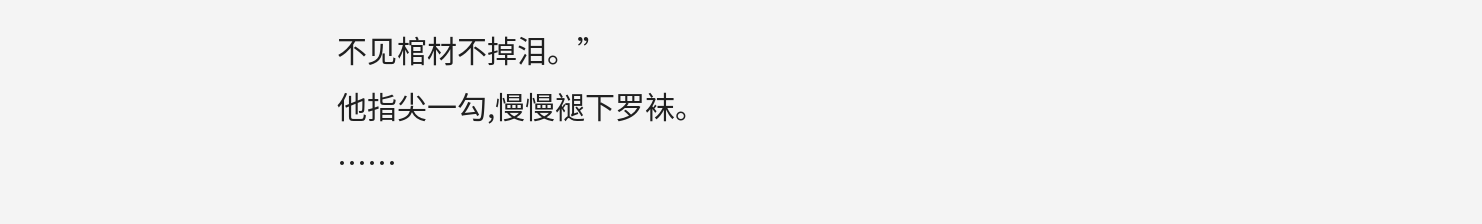不见棺材不掉泪。”
他指尖一勾,慢慢褪下罗袜。
……